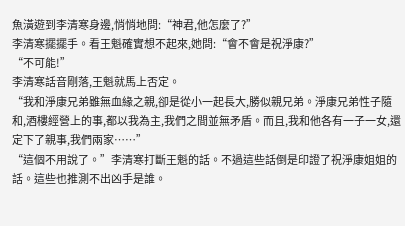魚潢遊到李清寒身邊,悄悄地問:“神君,他怎麼了?”
李清寒擺擺手。看王魁確實想不起來,她問:“會不會是祝淨康?”
“不可能!”
李清寒話音剛落,王魁就馬上否定。
“我和淨康兄弟雖無血緣之親,卻是從小一起長大,勝似親兄弟。淨康兄弟性子隨和,酒樓經營上的事,都以我為主,我們之間並無矛盾。而且,我和他各有一子一女,還定下了親事,我們兩家……”
“這個不用說了。”李清寒打斷王魁的話。不過這些話倒是印證了祝淨康姐姐的話。這些也推測不出凶手是誰。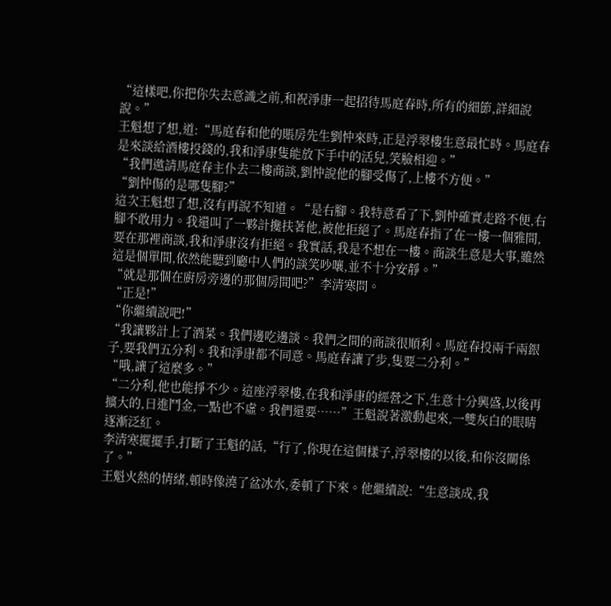“這樣吧,你把你失去意識之前,和祝淨康一起招待馬庭春時,所有的細節,詳細說說。”
王魁想了想,道:“馬庭春和他的賬房先生劉忡來時,正是浮翠樓生意最忙時。馬庭春是來談給酒樓投錢的,我和淨康隻能放下手中的活兒,笑臉相迎。”
“我們邀請馬庭春主仆去二樓商談,劉忡說他的腳受傷了,上樓不方便。”
“劉忡傷的是哪隻腳?”
這次王魁想了想,沒有再說不知道。“是右腳。我特意看了下,劉忡確實走路不便,右腳不敢用力。我還叫了一夥計攙扶著他,被他拒絕了。馬庭春指了在一樓一個雅間,要在那裡商談,我和淨康沒有拒絕。我實話,我是不想在一樓。商談生意是大事,雖然這是個單間,依然能聽到廳中人們的談笑吵嚷,並不十分安靜。”
“就是那個在廚房旁邊的那個房間吧?”李清寒問。
“正是!”
“你繼續說吧!”
“我讓夥計上了酒菜。我們邊吃邊談。我們之間的商談很順利。馬庭春投兩千兩銀子,要我們五分利。我和淨康都不同意。馬庭春讓了步,隻要二分利。”
“哦,讓了這麼多。”
“二分利,他也能掙不少。這座浮翠樓,在我和淨康的經營之下,生意十分興盛,以後再擴大的,日進鬥金,一點也不虛。我們還要……”王魁說著激動起來,一雙灰白的眼睛逐漸泛紅。
李清寒擺擺手,打斷了王魁的話,“行了,你現在這個樣子,浮翠樓的以後,和你沒關係了。”
王魁火熱的情緒,頓時像澆了盆冰水,委頓了下來。他繼續說:“生意談成,我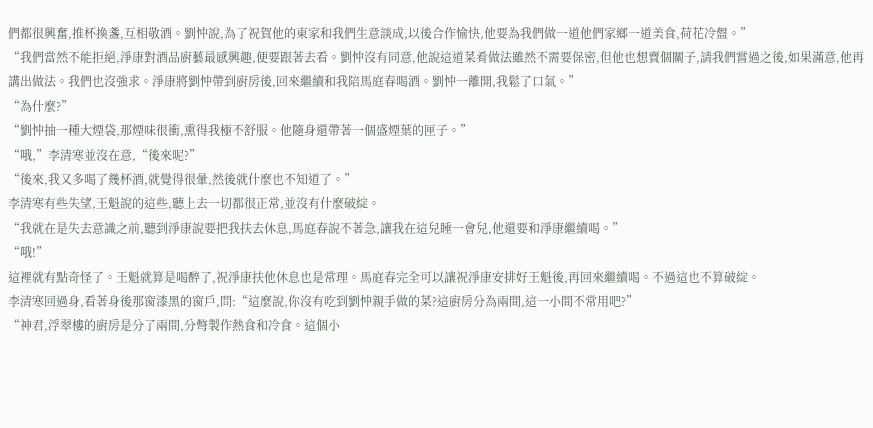們都很興奮,推杯換盞,互相敬酒。劉忡說,為了祝賀他的東家和我們生意談成,以後合作愉快,他要為我們做一道他們家鄉一道美食,荷花冷盤。”
“我們當然不能拒絕,淨康對酒品廚藝最感興趣,便要跟著去看。劉忡沒有同意,他說這道菜肴做法雖然不需要保密,但他也想賣個關子,請我們嘗過之後,如果滿意,他再講出做法。我們也沒強求。淨康將劉忡帶到廚房後,回來繼續和我陪馬庭春喝酒。劉忡一離開,我鬆了口氣。”
“為什麼?”
“劉忡抽一種大煙袋,那煙味很衝,熏得我極不舒服。他隨身還帶著一個盛煙葉的匣子。”
“哦,”李清寒並沒在意,“後來呢?”
“後來,我又多喝了幾杯酒,就覺得很暈,然後就什麼也不知道了。”
李清寒有些失望,王魁說的這些,聽上去一切都很正常,並沒有什麼破綻。
“我就在是失去意識之前,聽到淨康說要把我扶去休息,馬庭春說不著急,讓我在這兒睡一會兒,他還要和淨康繼續喝。”
“哦!”
這裡就有點奇怪了。王魁就算是喝醉了,祝淨康扶他休息也是常理。馬庭春完全可以讓祝淨康安排好王魁後,再回來繼續喝。不過這也不算破綻。
李清寒回過身,看著身後那窗漆黑的窗戶,問:“這麼說,你沒有吃到劉忡親手做的菜?這廚房分為兩間,這一小間不常用吧?”
“神君,浮翠樓的廚房是分了兩間,分彆製作熱食和冷食。這個小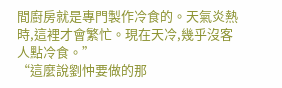間廚房就是專門製作冷食的。天氣炎熱時,這裡才會繁忙。現在天冷,幾乎沒客人點冷食。”
“這麼說劉忡要做的那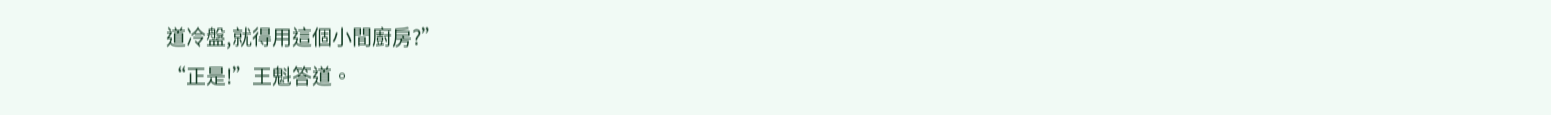道冷盤,就得用這個小間廚房?”
“正是!”王魁答道。